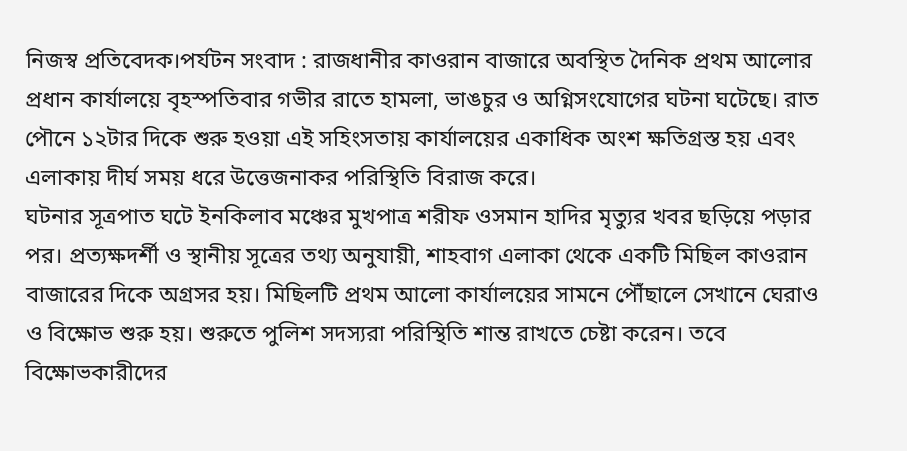নিজস্ব প্রতিবেদক।পর্যটন সংবাদ : রাজধানীর কাওরান বাজারে অবস্থিত দৈনিক প্রথম আলোর প্রধান কার্যালয়ে বৃহস্পতিবার গভীর রাতে হামলা, ভাঙচুর ও অগ্নিসংযোগের ঘটনা ঘটেছে। রাত পৌনে ১২টার দিকে শুরু হওয়া এই সহিংসতায় কার্যালয়ের একাধিক অংশ ক্ষতিগ্রস্ত হয় এবং এলাকায় দীর্ঘ সময় ধরে উত্তেজনাকর পরিস্থিতি বিরাজ করে।
ঘটনার সূত্রপাত ঘটে ইনকিলাব মঞ্চের মুখপাত্র শরীফ ওসমান হাদির মৃত্যুর খবর ছড়িয়ে পড়ার পর। প্রত্যক্ষদর্শী ও স্থানীয় সূত্রের তথ্য অনুযায়ী, শাহবাগ এলাকা থেকে একটি মিছিল কাওরান বাজারের দিকে অগ্রসর হয়। মিছিলটি প্রথম আলো কার্যালয়ের সামনে পৌঁছালে সেখানে ঘেরাও ও বিক্ষোভ শুরু হয়। শুরুতে পুলিশ সদস্যরা পরিস্থিতি শান্ত রাখতে চেষ্টা করেন। তবে বিক্ষোভকারীদের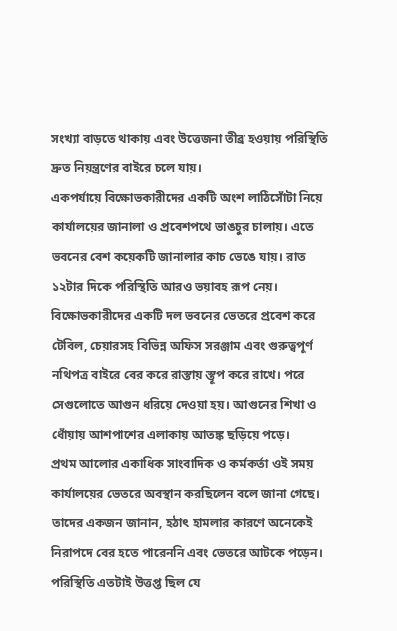সংখ্যা বাড়তে থাকায় এবং উত্তেজনা তীব্র হওয়ায় পরিস্থিতি দ্রুত নিয়ন্ত্রণের বাইরে চলে যায়।
একপর্যায়ে বিক্ষোভকারীদের একটি অংশ লাঠিসোঁটা নিয়ে কার্যালয়ের জানালা ও প্রবেশপথে ভাঙচুর চালায়। এতে ভবনের বেশ কয়েকটি জানালার কাচ ভেঙে যায়। রাত ১২টার দিকে পরিস্থিতি আরও ভয়াবহ রূপ নেয়। বিক্ষোভকারীদের একটি দল ভবনের ভেতরে প্রবেশ করে টেবিল, চেয়ারসহ বিভিন্ন অফিস সরঞ্জাম এবং গুরুত্বপূর্ণ নথিপত্র বাইরে বের করে রাস্তায় স্তূপ করে রাখে। পরে সেগুলোতে আগুন ধরিয়ে দেওয়া হয়। আগুনের শিখা ও ধোঁয়ায় আশপাশের এলাকায় আতঙ্ক ছড়িয়ে পড়ে।
প্রথম আলোর একাধিক সাংবাদিক ও কর্মকর্তা ওই সময় কার্যালয়ের ভেতরে অবস্থান করছিলেন বলে জানা গেছে। তাদের একজন জানান, হঠাৎ হামলার কারণে অনেকেই নিরাপদে বের হতে পারেননি এবং ভেতরে আটকে পড়েন। পরিস্থিতি এতটাই উত্তপ্ত ছিল যে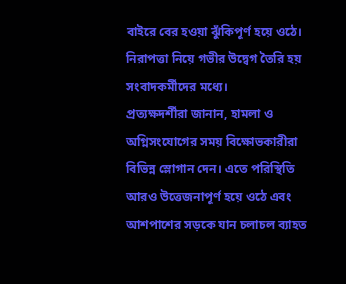বাইরে বের হওয়া ঝুঁকিপূর্ণ হয়ে ওঠে। নিরাপত্তা নিয়ে গভীর উদ্বেগ তৈরি হয় সংবাদকর্মীদের মধ্যে।
প্রত্যক্ষদর্শীরা জানান, হামলা ও অগ্নিসংযোগের সময় বিক্ষোভকারীরা বিভিন্ন স্লোগান দেন। এতে পরিস্থিতি আরও উত্তেজনাপূর্ণ হয়ে ওঠে এবং আশপাশের সড়কে যান চলাচল ব্যাহত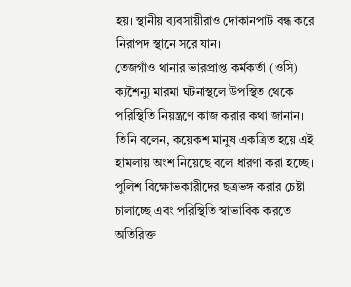হয়। স্থানীয় ব্যবসায়ীরাও দোকানপাট বন্ধ করে নিরাপদ স্থানে সরে যান।
তেজগাঁও থানার ভারপ্রাপ্ত কর্মকর্তা (ওসি) ক্যশৈন্যু মারমা ঘটনাস্থলে উপস্থিত থেকে পরিস্থিতি নিয়ন্ত্রণে কাজ করার কথা জানান। তিনি বলেন, কয়েকশ মানুষ একত্রিত হয়ে এই হামলায় অংশ নিয়েছে বলে ধারণা করা হচ্ছে। পুলিশ বিক্ষোভকারীদের ছত্রভঙ্গ করার চেষ্টা চালাচ্ছে এবং পরিস্থিতি স্বাভাবিক করতে অতিরিক্ত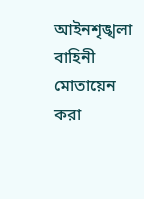আইনশৃঙ্খলা বাহিনী মোতায়েন করা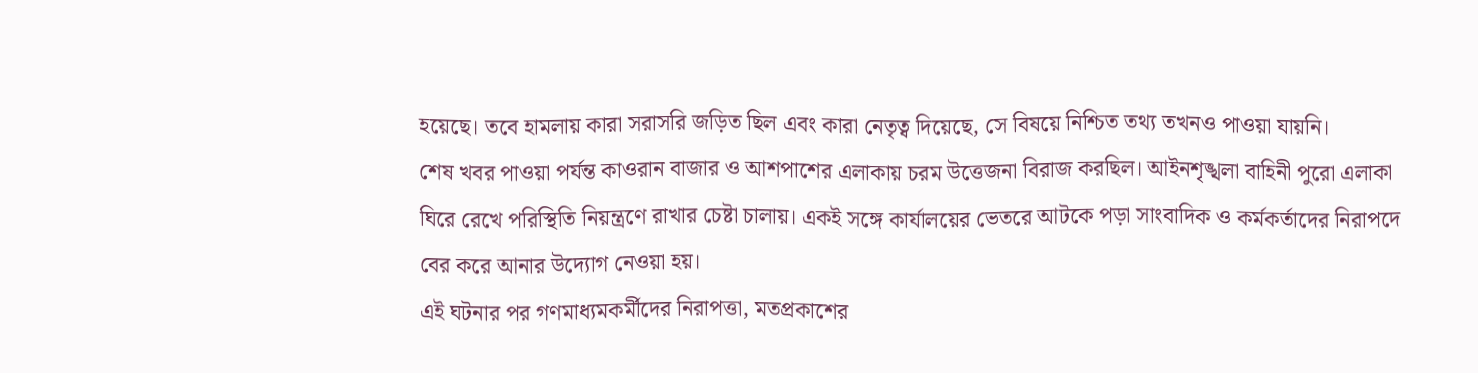হয়েছে। তবে হামলায় কারা সরাসরি জড়িত ছিল এবং কারা নেতৃত্ব দিয়েছে, সে বিষয়ে নিশ্চিত তথ্য তখনও পাওয়া যায়নি।
শেষ খবর পাওয়া পর্যন্ত কাওরান বাজার ও আশপাশের এলাকায় চরম উত্তেজনা বিরাজ করছিল। আইনশৃঙ্খলা বাহিনী পুরো এলাকা ঘিরে রেখে পরিস্থিতি নিয়ন্ত্রণে রাখার চেষ্টা চালায়। একই সঙ্গে কার্যালয়ের ভেতরে আটকে পড়া সাংবাদিক ও কর্মকর্তাদের নিরাপদে বের করে আনার উদ্যোগ নেওয়া হয়।
এই ঘটনার পর গণমাধ্যমকর্মীদের নিরাপত্তা, মতপ্রকাশের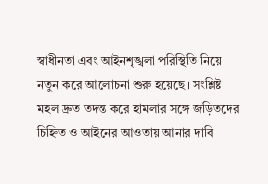স্বাধীনতা এবং আইনশৃঙ্খলা পরিস্থিতি নিয়ে নতুন করে আলোচনা শুরু হয়েছে। সংশ্লিষ্ট মহল দ্রুত তদন্ত করে হামলার সঙ্গে জড়িতদের চিহ্নিত ও আইনের আওতায় আনার দাবি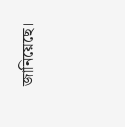জানিয়েছে।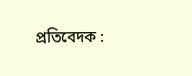প্রতিবেদক :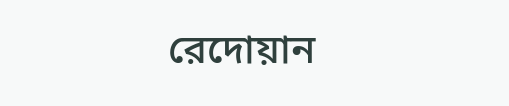রেদোয়ান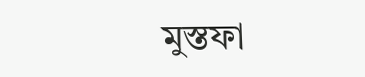মুস্তফা